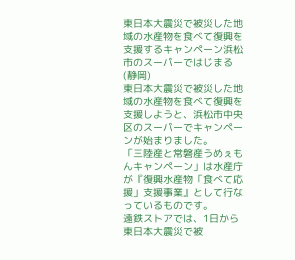東日本大震災で被災した地域の水産物を食べて復興を支援するキャンペーン浜松市のスーパーではじまる(静岡)
東日本大震災で被災した地域の水産物を食べて復興を支援しようと、浜松市中央区のスーパーでキャンペーンが始まりました。
「三陸産と常磐産うめぇもんキャンペーン」は水産庁が『復興水産物「食べて応援」支援事業』として行なっているものです。
遠鉄ストアでは、1日から東日本大震災で被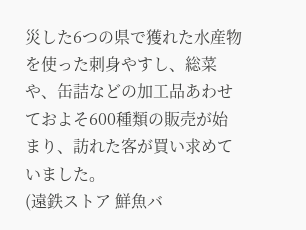災した6つの県で獲れた水産物を使った刺身やすし、総菜や、缶詰などの加工品あわせておよそ600種類の販売が始まり、訪れた客が買い求めていました。
(遠鉄ストア 鮮魚バ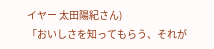イヤー 太田陽紀さん)
「おいしさを知ってもらう、それが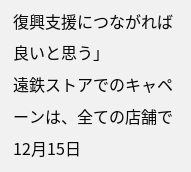復興支援につながれば良いと思う」
遠鉄ストアでのキャペーンは、全ての店舗で12月15日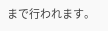まで行われます。